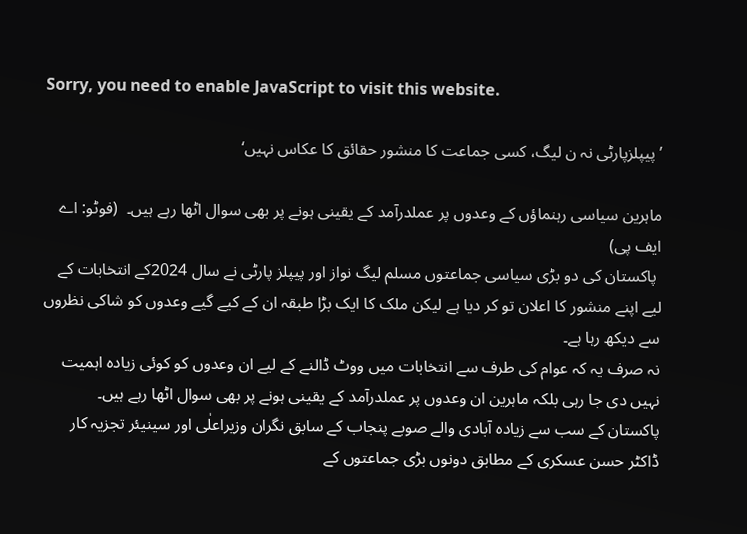Sorry, you need to enable JavaScript to visit this website.

’پیپلزپارٹی نہ ن لیگ، کسی جماعت کا منشور حقائق کا عکاس نہیں‘

ماہرین سیاسی رہنماؤں کے وعدوں پر عملدرآمد کے یقینی ہونے پر بھی سوال اٹھا رہے ہیں۔  (فوٹو: اے ایف پی)
 پاکستان کی دو بڑی سیاسی جماعتوں مسلم لیگ نواز اور پیپلز پارٹی نے سال 2024کے انتخابات کے لیے اپنے منشور کا اعلان تو کر دیا ہے لیکن ملک کا ایک بڑا طبقہ ان کے کیے گیے وعدوں کو شاکی نظروں سے دیکھ رہا ہے۔
نہ صرف یہ کہ عوام کی طرف سے انتخابات میں ووٹ ڈالنے کے لیے ان وعدوں کو کوئی زیادہ اہمیت نہیں دی جا رہی بلکہ ماہرین ان وعدوں پر عملدرآمد کے یقینی ہونے پر بھی سوال اٹھا رہے ہیں۔
پاکستان کے سب سے زیادہ آبادی والے صوبے پنجاب کے سابق نگران وزیراعلٰی اور سینیئر تجزیہ کار ڈاکٹر حسن عسکری کے مطابق دونوں بڑی جماعتوں کے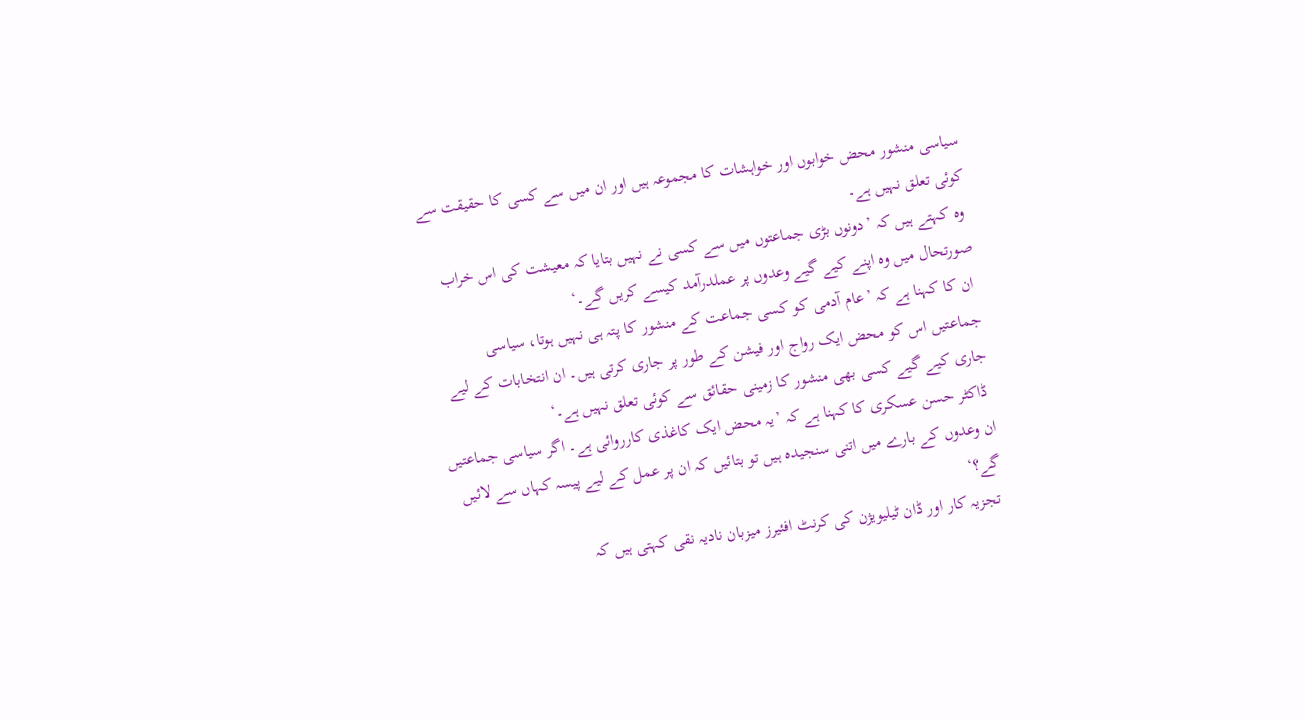سیاسی منشور محض خوابوں اور خواہشات کا مجموعہ ہیں اور ان میں سے کسی کا حقیقت سے کوئی تعلق نہیں ہے۔
 وہ کہتے ہیں کہ ’دونوں بڑی جماعتوں میں سے کسی نے نہیں بتایا کہ معیشت کی اس خراب صورتحال میں وہ اپنے کیے گیے وعدوں پر عملدرآمد کیسے کریں گے۔‘
 ان کا کہنا ہے کہ ’عام آدمی کو کسی جماعت کے منشور کا پتہ ہی نہیں ہوتا، سیاسی جماعتیں اس کو محض ایک رواج اور فیشن کے طور پر جاری کرتی ہیں۔ ان انتخابات کے لیے جاری کیے گیے کسی بھی منشور کا زمینی حقائق سے کوئی تعلق نہیں ہے۔‘
 ڈاکٹر حسن عسکری کا کہنا ہے کہ ’یہ محض ایک کاغذی کارروائی ہے۔ اگر سیاسی جماعتیں ان وعدوں کے بارے میں اتنی سنجیدہ ہیں تو بتائیں کہ ان پر عمل کے لیے پیسہ کہاں سے لائیں گے؟‘
 تجزیہ کار اور ڈان ٹیلیویژن کی کرنٹ افئیرز میزبان نادیہ نقی کہتی ہیں کہ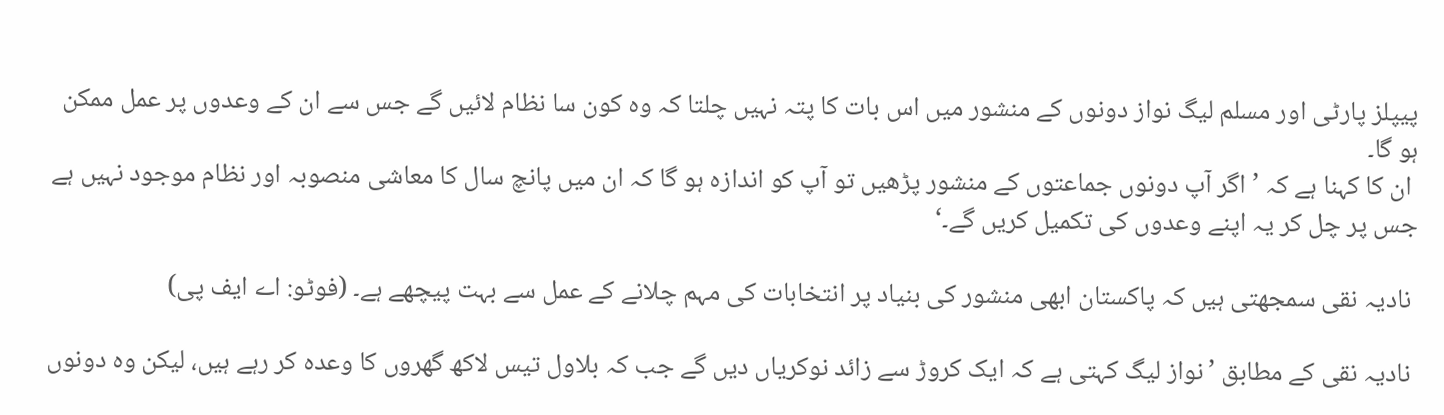پیپلز پارٹی اور مسلم لیگ نواز دونوں کے منشور میں اس بات کا پتہ نہیں چلتا کہ وہ کون سا نظام لائیں گے جس سے ان کے وعدوں پر عمل ممکن ہو گا۔
 ان کا کہنا ہے کہ ’اگر آپ دونوں جماعتوں کے منشور پڑھیں تو آپ کو اندازہ ہو گا کہ ان میں پانچ سال کا معاشی منصوبہ اور نظام موجود نہیں ہے جس پر چل کر یہ اپنے وعدوں کی تکمیل کریں گے۔‘

 نادیہ نقی سمجھتی ہیں کہ پاکستان ابھی منشور کی بنیاد پر انتخابات کی مہم چلانے کے عمل سے بہت پیچھے ہے۔ (فوٹو: اے ایف پی)

 نادیہ نقی کے مطابق ’نواز لیگ کہتی ہے کہ ایک کروڑ سے زائد نوکریاں دیں گے جب کہ بلاول تیس لاکھ گھروں کا وعدہ کر رہے ہیں، لیکن وہ دونوں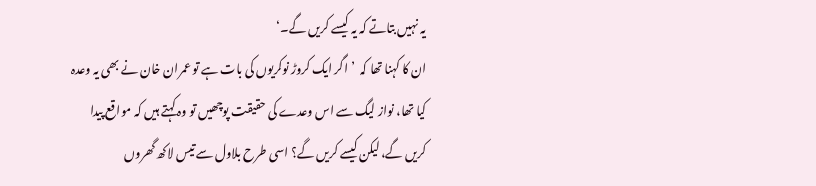یہ نہیں بتاتے کہ یہ کیسے کریں گے۔‘
ان کا کہنا تھا کہ  ’اگر ایک کروڑ نوکریوں کی بات ہے تو عمران خان نے بھی یہ وعدہ کیا تھا، نواز لیگ سے اس وعدے کی حقیقت پوچھیں تو وہ کہتے ہیں کہ مواقع پیدا کریں گے، لیکن کیسے کریں گے؟ اسی طرح بلاول سے تیس لاکھ گھروں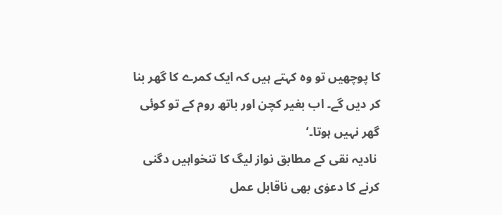کا پوچھیں تو وہ کہتے ہیں کہ ایک کمرے کا گھر بنا کر دیں گے۔ اب بغیر کچن اور باتھ روم کے تو کوئی گھر نہیں ہوتا۔‘
 نادیہ نقی کے مطابق نواز لیگ کا تنخواہیں دگنی کرنے کا دعوٰی بھی ناقابل عمل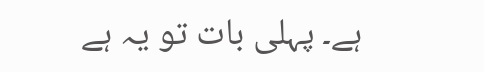ہے۔ پہلی بات تو یہ ہے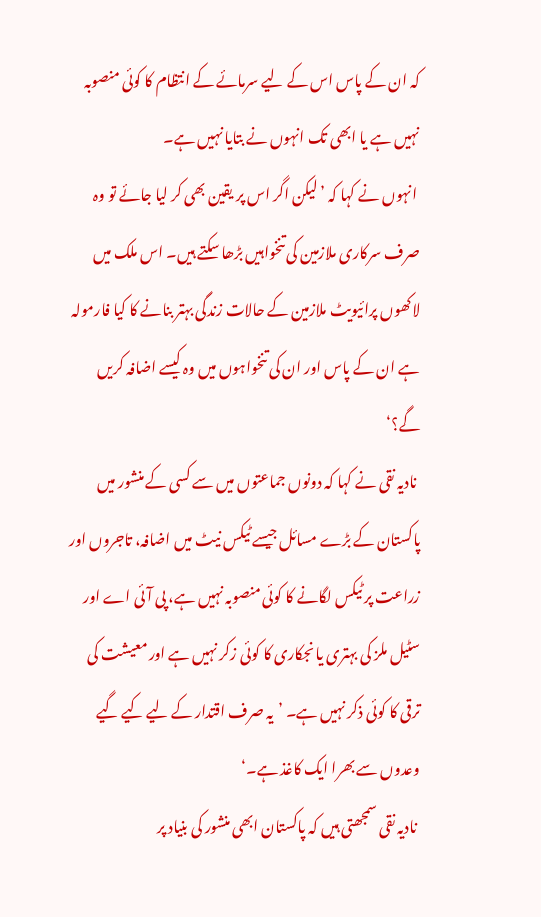کہ ان کے پاس اس کے لیے سرمائے کے انتظام کا کوئی منصوبہ نہیں ہے یا ابھی تک انہوں نے بتایا نہیں ہے۔
 انہوں نے کہا کہ ’لیکن اگر اس پر یقین بھی کر لیا جائے تو وہ صرف سرکاری ملازمین کی تنخواہیں بڑھا سکتے ہیں۔ اس ملک میں لاکھوں پرائیویٹ ملازمین کے حالات زندگی بہتر بنانے کا کیا فارمولہ ہے ان کے پاس اور ان کی تنخواہوں میں وہ کیسے اضافہ کریں گے؟‘
 نادیہ نقی نے کہا کہ دونوں جماعتوں میں سے کسی کے منشور میں پاکستان کے بڑے مسائل جیسے ٹیکس نیٹ میں اضافہ، تاجروں اور زراعت پر ٹیکس لگانے کا کوئی منصوبہ نہیں ہے، پی آئی اے اور سٹیل ملز کی بہتری یا نجکاری کا کوئی زکر نہیں ہے اور معیشت کی ترقی کا کوئی ذکر نہیں ہے۔ ’یہ صرف اقتدار کے لیے کیے گیے وعدوں سے بھرا ایک کاغذ ہے۔‘
 نادیہ نقی سمجھتی ہیں کہ پاکستان ابھی منشور کی بنیاد پر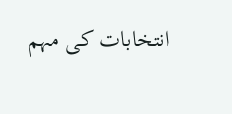انتخابات کی مہم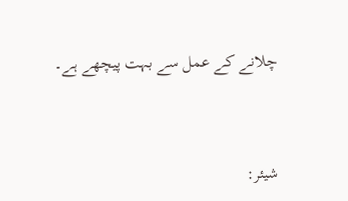چلانے کے عمل سے بہت پیچھے ہے۔


شیئر: